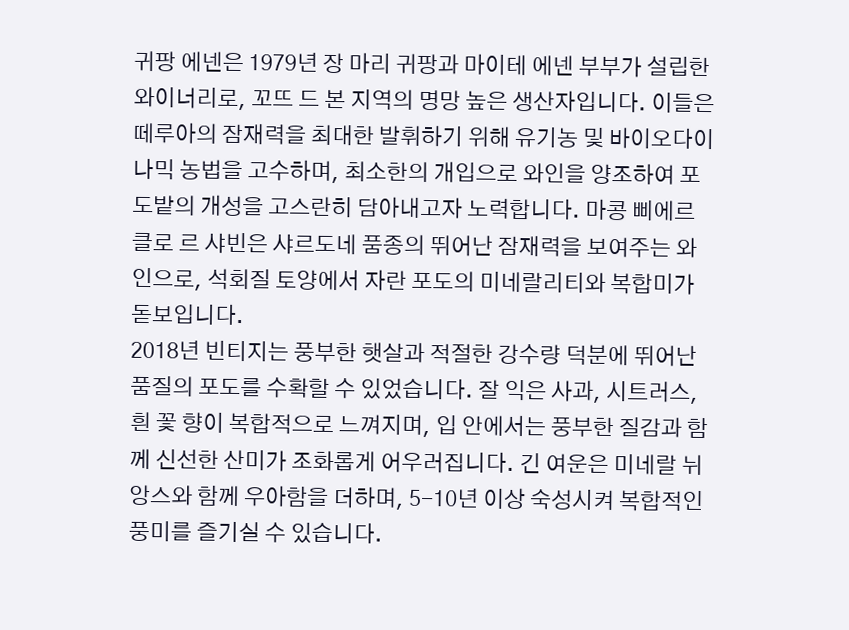귀팡 에넨은 1979년 장 마리 귀팡과 마이테 에넨 부부가 설립한 와이너리로, 꼬뜨 드 본 지역의 명망 높은 생산자입니다. 이들은 떼루아의 잠재력을 최대한 발휘하기 위해 유기농 및 바이오다이나믹 농법을 고수하며, 최소한의 개입으로 와인을 양조하여 포도밭의 개성을 고스란히 담아내고자 노력합니다. 마콩 삐에르클로 르 샤빈은 샤르도네 품종의 뛰어난 잠재력을 보여주는 와인으로, 석회질 토양에서 자란 포도의 미네랄리티와 복합미가 돋보입니다.
2018년 빈티지는 풍부한 햇살과 적절한 강수량 덕분에 뛰어난 품질의 포도를 수확할 수 있었습니다. 잘 익은 사과, 시트러스, 흰 꽃 향이 복합적으로 느껴지며, 입 안에서는 풍부한 질감과 함께 신선한 산미가 조화롭게 어우러집니다. 긴 여운은 미네랄 뉘앙스와 함께 우아함을 더하며, 5-10년 이상 숙성시켜 복합적인 풍미를 즐기실 수 있습니다.